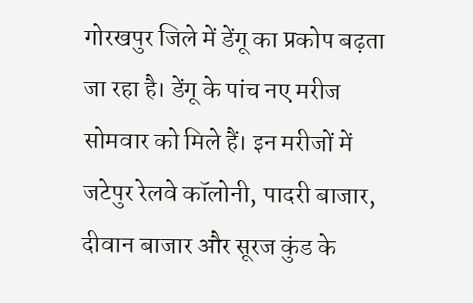गोरखपुर जिले में डेंगू का प्रकोप बढ़ता जा रहा है। डेंगू के पांच नए मरीज सोमवार को मिले हैं। इन मरीजों में जटेपुर रेलवे कॉलोनी, पादरी बाजार, दीवान बाजार और सूरज कुंड के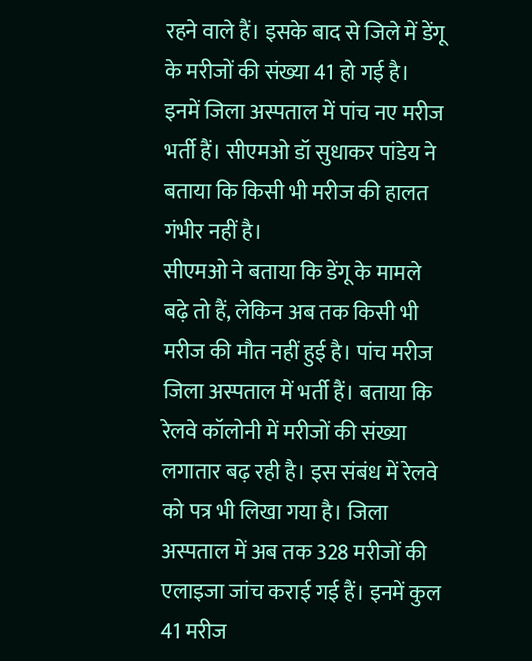रहने वाले हैं। इसके बाद से जिले में डेंगू के मरीजों की संख्या 41 हो गई है। इनमें जिला अस्पताल में पांच नए मरीज भर्ती हैं। सीएमओ डॉ सुधाकर पांडेय ने बताया कि किसी भी मरीज की हालत गंभीर नहीं है।
सीएमओ ने बताया कि डेंगू के मामले बढ़े तो हैं, लेकिन अब तक किसी भी मरीज की मौत नहीं हुई है। पांच मरीज जिला अस्पताल में भर्ती हैं। बताया कि रेलवे कॉलोनी में मरीजों की संख्या लगातार बढ़ रही है। इस संबंध में रेलवे को पत्र भी लिखा गया है। जिला अस्पताल में अब तक 328 मरीजों की एलाइजा जांच कराई गई हैं। इनमें कुल 41 मरीज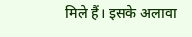मिले हैं। इसके अलावा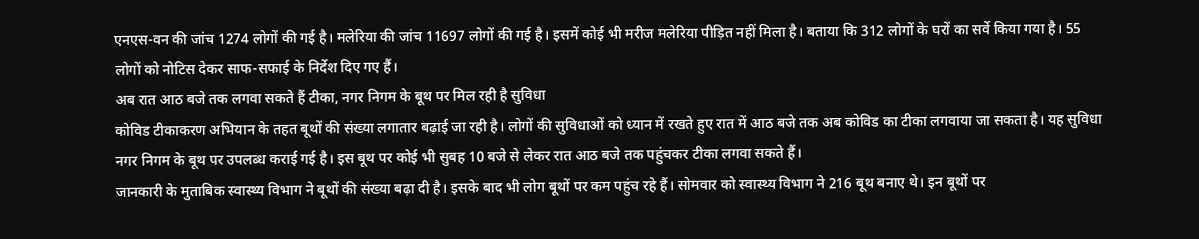एनएस-वन की जांच 1274 लोगों की गई है। मलेरिया की जांच 11697 लोगों की गई है। इसमें कोई भी मरीज मलेरिया पीड़ित नहीं मिला है। बताया कि 312 लोगों के घरों का सर्वे किया गया है। 55 लोगों को नोटिस देकर साफ-सफाई के निर्देश दिए गए हैं।
अब रात आठ बजे तक लगवा सकते हैं टीका, नगर निगम के बूथ पर मिल रही है सुविधा
कोविड टीकाकरण अभियान के तहत बूथों की संख्या लगातार बढ़ाई जा रही है। लोगों की सुविधाओं को ध्यान में रखते हुए रात में आठ बजे तक अब कोविड का टीका लगवाया जा सकता है। यह सुविधा नगर निगम के बूथ पर उपलब्ध कराई गई है। इस बूथ पर कोई भी सुबह 10 बजे से लेकर रात आठ बजे तक पहुंचकर टीका लगवा सकते हैं।
जानकारी के मुताबिक स्वास्थ्य विभाग ने बूथों की संख्या बढ़ा दी है। इसके बाद भी लोग बूथों पर कम पहुंच रहे हैं। सोमवार को स्वास्थ्य विभाग ने 216 बूथ बनाए थे। इन बूथों पर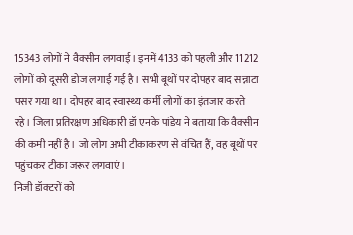15343 लोगों ने वैक्सीन लगवाई। इनमें 4133 को पहली और 11212 लोगों को दूसरी डोज लगाई गई है। सभी बूथों पर दोपहर बाद सन्नाटा पसर गया था। दोपहर बाद स्वास्थ्य कर्मी लोगों का इंतजार करते रहे। जिला प्रतिरक्षण अधिकारी डॉ एनके पांडेय ने बताया कि वैक्सीन की कमी नहीं है। जो लोग अभी टीकाकरण से वंचित हैं, वह बूथों पर पहुंचकर टीका जरूर लगवाएं।
निजी डॉक्टरों को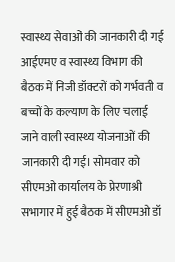स्वास्थ्य सेवाओं की जानकारी दी गई
आईएमए व स्वास्थ्य विभाग की बैठक में निजी डॉक्टरों को गर्भवती व बच्चों के कल्याण के लिए चलाई जाने वाली स्वास्थ्य योजनाओं की जानकारी दी गई। सोमवार को सीएमओ कार्यालय के प्रेरणाश्री सभागार में हुई बैठक में सीएमओ डॉ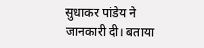सुधाकर पांडेय ने जानकारी दी। बताया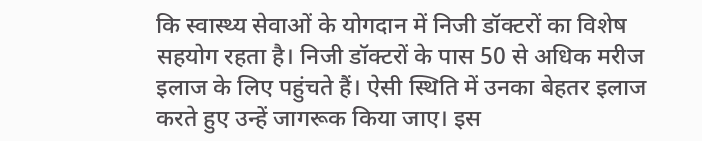कि स्वास्थ्य सेवाओं के योगदान में निजी डॉक्टरों का विशेष सहयोग रहता है। निजी डॉक्टरों के पास 50 से अधिक मरीज इलाज के लिए पहुंचते हैं। ऐसी स्थिति में उनका बेहतर इलाज करते हुए उन्हें जागरूक किया जाए। इस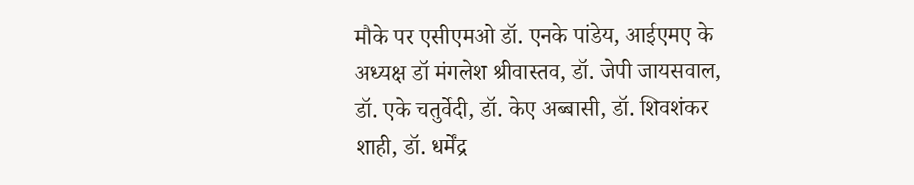मौके पर एसीएमओ डॉ. एनके पांडेय, आईएमए के अध्यक्ष डॉ मंगलेश श्रीवास्तव, डॉ. जेपी जायसवाल, डॉ. एके चतुर्वेदी, डॉ. केए अब्बासी, डॉ. शिवशंकर शाही, डॉ. धर्मेंद्र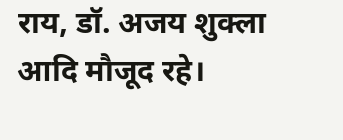राय, डॉ. अजय शुक्ला आदि मौजूद रहे।